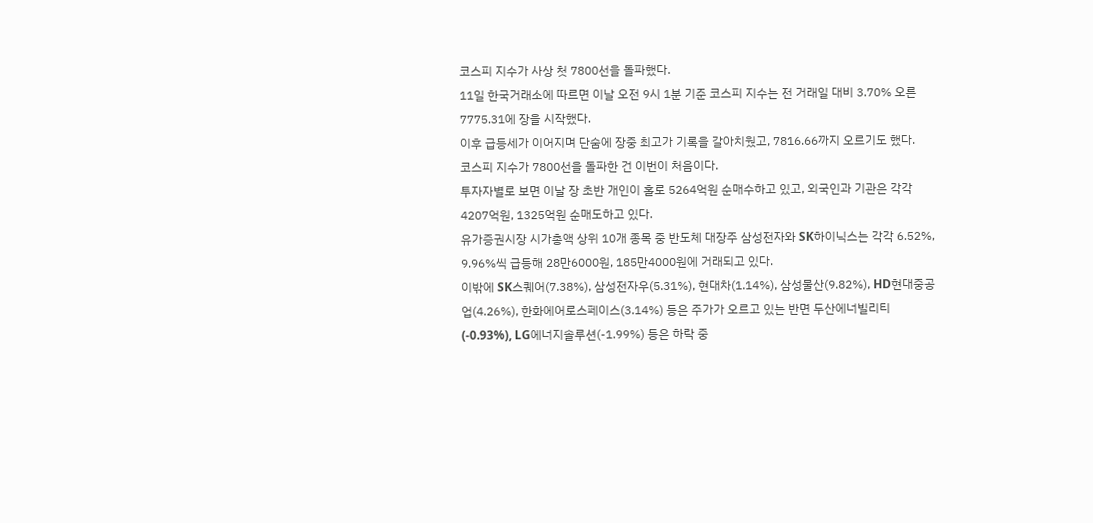코스피 지수가 사상 첫 7800선을 돌파했다.
11일 한국거래소에 따르면 이날 오전 9시 1분 기준 코스피 지수는 전 거래일 대비 3.70% 오른 7775.31에 장을 시작했다.
이후 급등세가 이어지며 단숨에 장중 최고가 기록을 갈아치웠고, 7816.66까지 오르기도 했다.
코스피 지수가 7800선을 돌파한 건 이번이 처음이다.
투자자별로 보면 이날 장 초반 개인이 홀로 5264억원 순매수하고 있고, 외국인과 기관은 각각 4207억원, 1325억원 순매도하고 있다.
유가증권시장 시가총액 상위 10개 종목 중 반도체 대장주 삼성전자와 SK하이닉스는 각각 6.52%, 9.96%씩 급등해 28만6000원, 185만4000원에 거래되고 있다.
이밖에 SK스퀘어(7.38%), 삼성전자우(5.31%), 현대차(1.14%), 삼성물산(9.82%), HD현대중공업(4.26%), 한화에어로스페이스(3.14%) 등은 주가가 오르고 있는 반면 두산에너빌리티(-0.93%), LG에너지솔루션(-1.99%) 등은 하락 중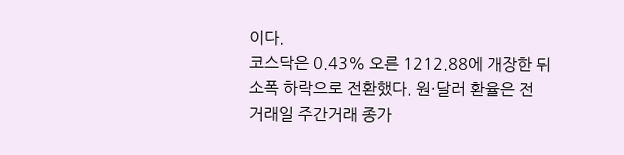이다.
코스닥은 0.43% 오른 1212.88에 개장한 뒤 소폭 하락으로 전환했다. 원·달러 환율은 전 거래일 주간거래 종가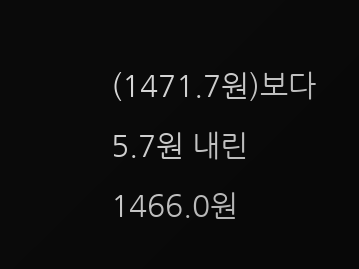(1471.7원)보다 5.7원 내린 1466.0원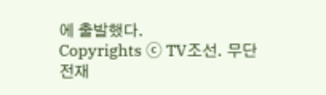에 출발했다.
Copyrights ⓒ TV조선. 무단전재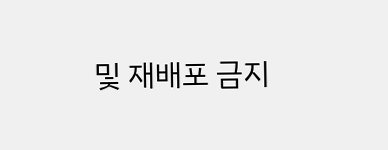및 재배포 금지